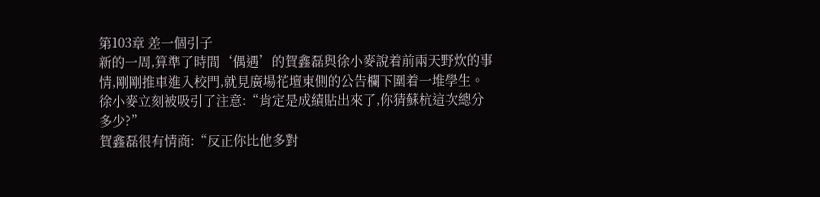第103章 差一個引子
新的一周,算準了時間‘偶遇’的賀鑫磊與徐小麥說着前兩天野炊的事情,剛剛推車進入校門,就見廣場花壇東側的公告欄下圍着一堆學生。
徐小麥立刻被吸引了注意:“肯定是成績貼出來了,你猜蘇杭這次總分多少?”
賀鑫磊很有情商:“反正你比他多對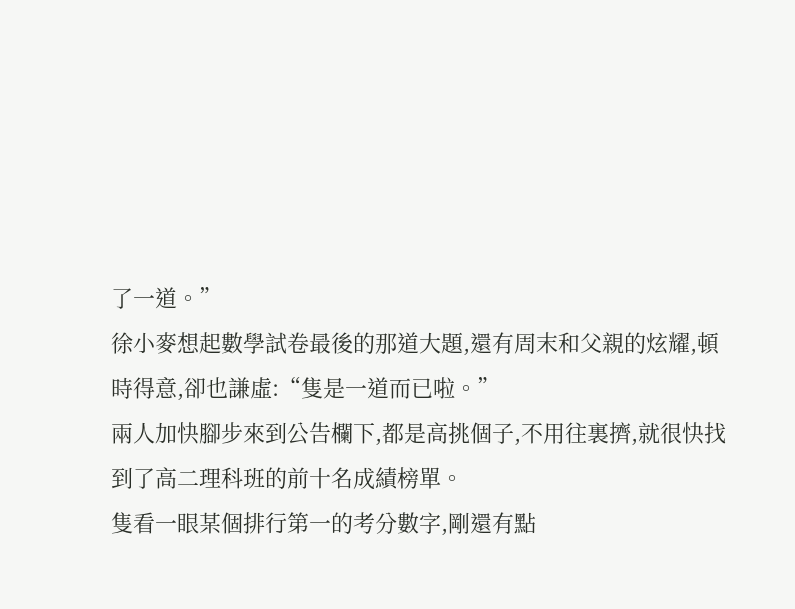了一道。”
徐小麥想起數學試卷最後的那道大題,還有周末和父親的炫耀,頓時得意,卻也謙虛:“隻是一道而已啦。”
兩人加快腳步來到公告欄下,都是高挑個子,不用往裏擠,就很快找到了高二理科班的前十名成績榜單。
隻看一眼某個排行第一的考分數字,剛還有點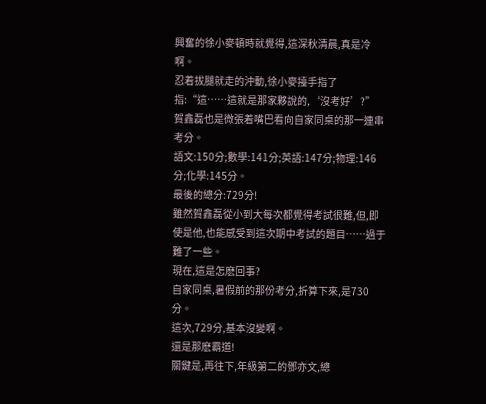興奮的徐小麥頓時就覺得,這深秋清晨,真是冷啊。
忍着拔腿就走的沖動,徐小麥擡手指了指:“這……這就是那家夥說的,‘沒考好’?”
賀鑫磊也是微張着嘴巴看向自家同桌的那一連串考分。
語文:150分;數學:141分;英語:147分;物理:146分;化學:145分。
最後的總分:729分!
雖然賀鑫磊從小到大每次都覺得考試很難,但,即使是他,也能感受到這次期中考試的題目……過于難了一些。
現在,這是怎麽回事?
自家同桌,暑假前的那份考分,折算下來,是730分。
這次,729分,基本沒變啊。
還是那麽霸道!
關鍵是,再往下,年級第二的鄧亦文,總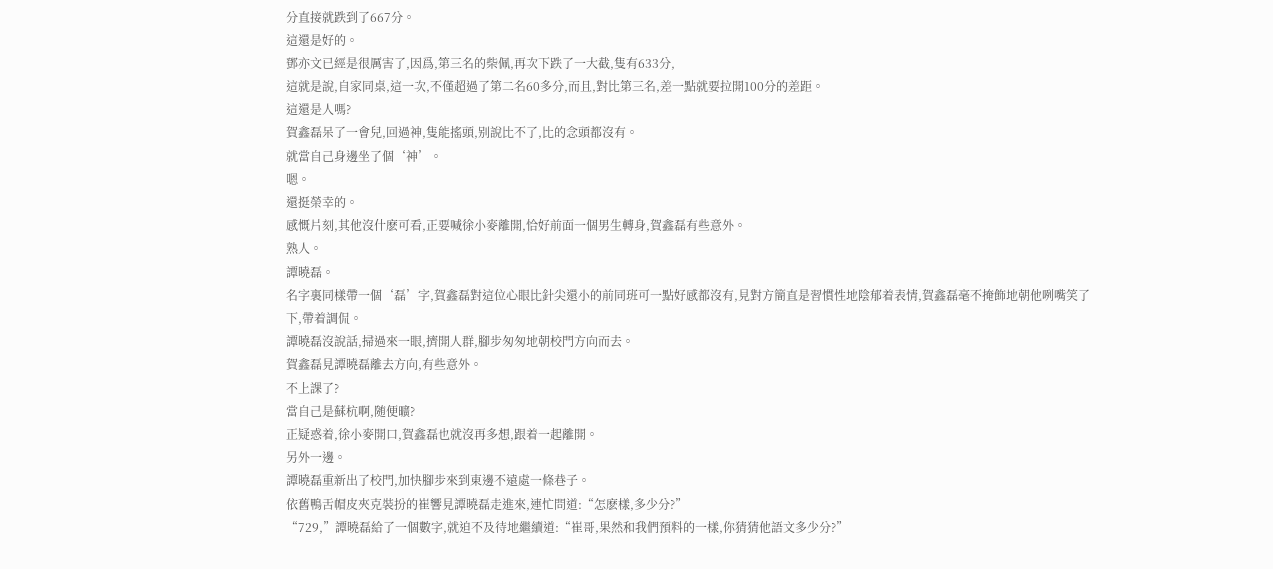分直接就跌到了667分。
這還是好的。
鄧亦文已經是很厲害了,因爲,第三名的柴佩,再次下跌了一大截,隻有633分,
這就是說,自家同桌,這一次,不僅超過了第二名60多分,而且,對比第三名,差一點就要拉開100分的差距。
這還是人嗎?
賀鑫磊呆了一會兒,回過神,隻能搖頭,别說比不了,比的念頭都沒有。
就當自己身邊坐了個‘神’。
嗯。
還挺榮幸的。
感慨片刻,其他沒什麽可看,正要喊徐小麥離開,恰好前面一個男生轉身,賀鑫磊有些意外。
熟人。
譚曉磊。
名字裏同樣帶一個‘磊’字,賀鑫磊對這位心眼比針尖還小的前同班可一點好感都沒有,見對方簡直是習慣性地陰郁着表情,賀鑫磊毫不掩飾地朝他咧嘴笑了下,帶着調侃。
譚曉磊沒說話,掃過來一眼,擠開人群,腳步匆匆地朝校門方向而去。
賀鑫磊見譚曉磊離去方向,有些意外。
不上課了?
當自己是蘇杭啊,随便曠?
正疑惑着,徐小麥開口,賀鑫磊也就沒再多想,跟着一起離開。
另外一邊。
譚曉磊重新出了校門,加快腳步來到東邊不遠處一條巷子。
依舊鴨舌帽皮夾克裝扮的崔響見譚曉磊走進來,連忙問道:“怎麽樣,多少分?”
“729,”譚曉磊給了一個數字,就迫不及待地繼續道:“崔哥,果然和我們預料的一樣,你猜猜他語文多少分?”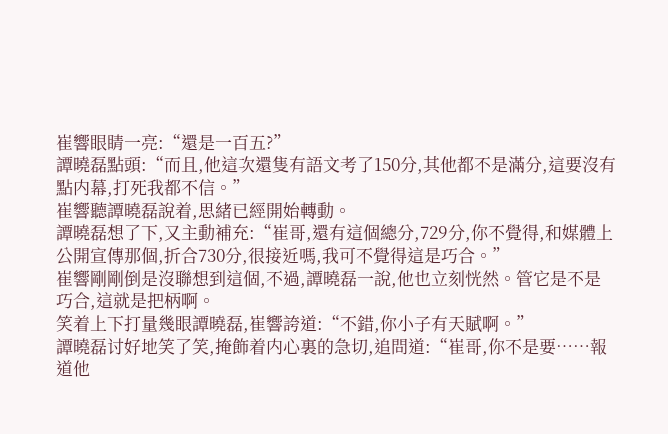崔響眼睛一亮:“還是一百五?”
譚曉磊點頭:“而且,他這次還隻有語文考了150分,其他都不是滿分,這要沒有點内幕,打死我都不信。”
崔響聽譚曉磊說着,思緒已經開始轉動。
譚曉磊想了下,又主動補充:“崔哥,還有這個總分,729分,你不覺得,和媒體上公開宣傳那個,折合730分,很接近嗎,我可不覺得這是巧合。”
崔響剛剛倒是沒聯想到這個,不過,譚曉磊一說,他也立刻恍然。管它是不是巧合,這就是把柄啊。
笑着上下打量幾眼譚曉磊,崔響誇道:“不錯,你小子有天賦啊。”
譚曉磊讨好地笑了笑,掩飾着内心裏的急切,追問道:“崔哥,你不是要……報道他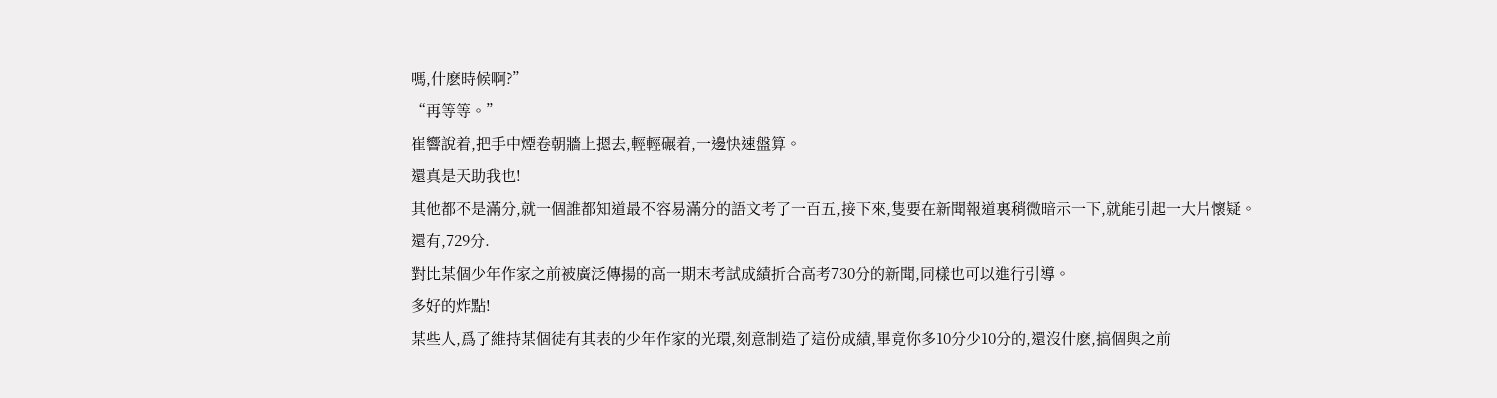嗎,什麽時候啊?”
“再等等。”
崔響說着,把手中煙卷朝牆上摁去,輕輕碾着,一邊快速盤算。
還真是天助我也!
其他都不是滿分,就一個誰都知道最不容易滿分的語文考了一百五,接下來,隻要在新聞報道裏稍微暗示一下,就能引起一大片懷疑。
還有,729分.
對比某個少年作家之前被廣泛傳揚的高一期末考試成績折合高考730分的新聞,同樣也可以進行引導。
多好的炸點!
某些人,爲了維持某個徒有其表的少年作家的光環,刻意制造了這份成績,畢竟你多10分少10分的,還沒什麽,搞個與之前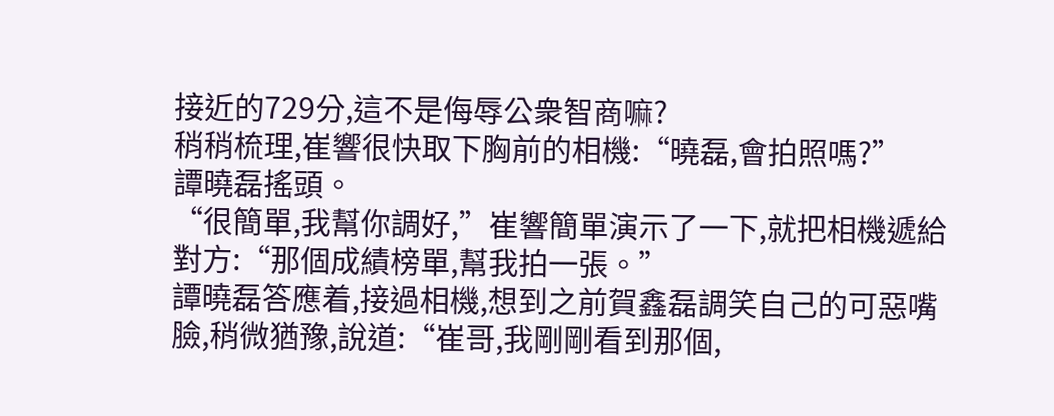接近的729分,這不是侮辱公衆智商嘛?
稍稍梳理,崔響很快取下胸前的相機:“曉磊,會拍照嗎?”
譚曉磊搖頭。
“很簡單,我幫你調好,”崔響簡單演示了一下,就把相機遞給對方:“那個成績榜單,幫我拍一張。”
譚曉磊答應着,接過相機,想到之前賀鑫磊調笑自己的可惡嘴臉,稍微猶豫,說道:“崔哥,我剛剛看到那個,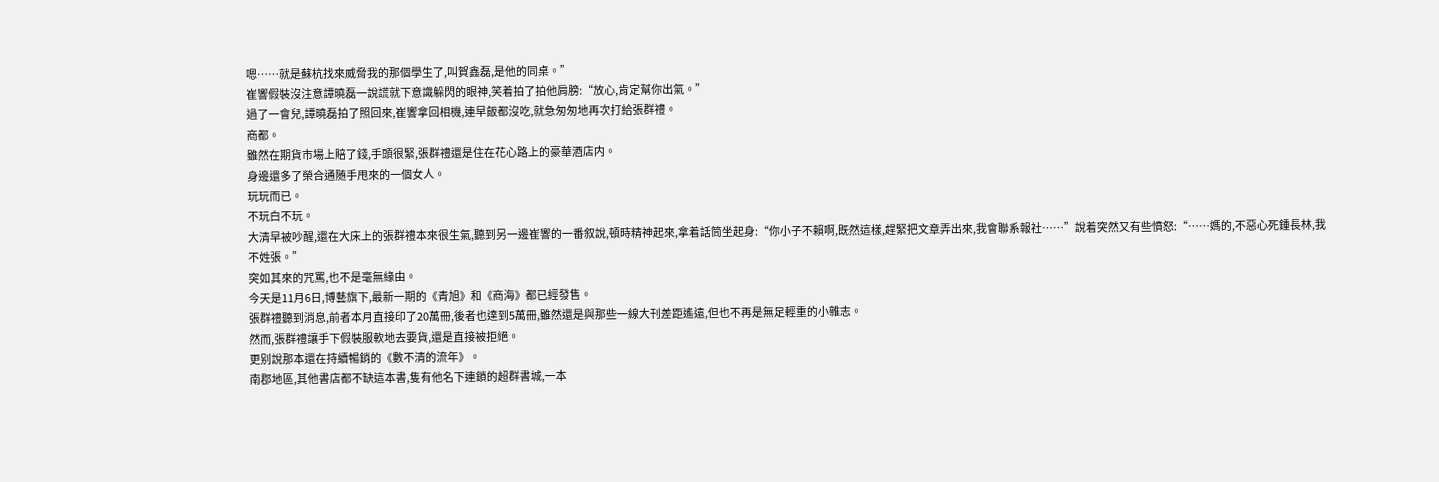嗯……就是蘇杭找來威脅我的那個學生了,叫賀鑫磊,是他的同桌。”
崔響假裝沒注意譚曉磊一說謊就下意識躲閃的眼神,笑着拍了拍他肩膀:“放心,肯定幫你出氣。”
過了一會兒,譚曉磊拍了照回來,崔響拿回相機,連早飯都沒吃,就急匆匆地再次打給張群禮。
商都。
雖然在期貨市場上賠了錢,手頭很緊,張群禮還是住在花心路上的豪華酒店内。
身邊還多了榮合通随手甩來的一個女人。
玩玩而已。
不玩白不玩。
大清早被吵醒,還在大床上的張群禮本來很生氣,聽到另一邊崔響的一番叙說,頓時精神起來,拿着話筒坐起身:“你小子不賴啊,既然這樣,趕緊把文章弄出來,我會聯系報社……”說着突然又有些憤怒:“……媽的,不惡心死鍾長林,我不姓張。”
突如其來的咒罵,也不是毫無緣由。
今天是11月6日,博藝旗下,最新一期的《青旭》和《商海》都已經發售。
張群禮聽到消息,前者本月直接印了20萬冊,後者也達到5萬冊,雖然還是與那些一線大刊差距遙遠,但也不再是無足輕重的小雜志。
然而,張群禮讓手下假裝服軟地去要貨,還是直接被拒絕。
更别說那本還在持續暢銷的《數不清的流年》。
南郡地區,其他書店都不缺這本書,隻有他名下連鎖的超群書城,一本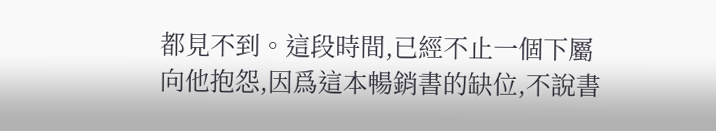都見不到。這段時間,已經不止一個下屬向他抱怨,因爲這本暢銷書的缺位,不說書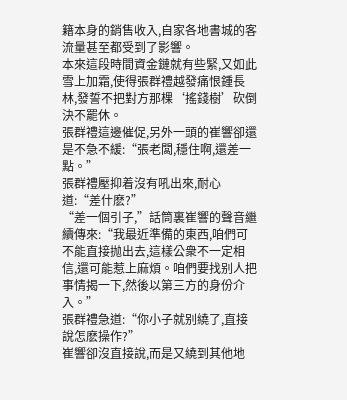籍本身的銷售收入,自家各地書城的客流量甚至都受到了影響。
本來這段時間資金鏈就有些緊,又如此雪上加霜,使得張群禮越發痛恨鍾長林,發誓不把對方那棵‘搖錢樹’砍倒決不罷休。
張群禮這邊催促,另外一頭的崔響卻還是不急不緩:“張老闆,穩住啊,還差一點。”
張群禮壓抑着沒有吼出來,耐心道:“差什麽?”
“差一個引子,”話筒裏崔響的聲音繼續傳來:“我最近準備的東西,咱們可不能直接抛出去,這樣公衆不一定相信,還可能惹上麻煩。咱們要找别人把事情揭一下,然後以第三方的身份介入。”
張群禮急道:“你小子就别繞了,直接說怎麽操作?”
崔響卻沒直接說,而是又繞到其他地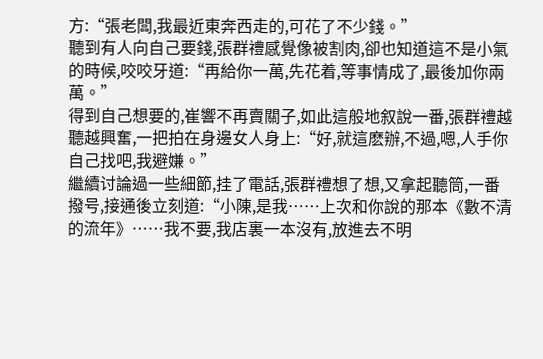方:“張老闆,我最近東奔西走的,可花了不少錢。”
聽到有人向自己要錢,張群禮感覺像被割肉,卻也知道這不是小氣的時候,咬咬牙道:“再給你一萬,先花着,等事情成了,最後加你兩萬。”
得到自己想要的,崔響不再賣關子,如此這般地叙說一番,張群禮越聽越興奮,一把拍在身邊女人身上:“好,就這麽辦,不過,嗯,人手你自己找吧,我避嫌。”
繼續讨論過一些細節,挂了電話,張群禮想了想,又拿起聽筒,一番撥号,接通後立刻道:“小陳,是我……上次和你說的那本《數不清的流年》……我不要,我店裏一本沒有,放進去不明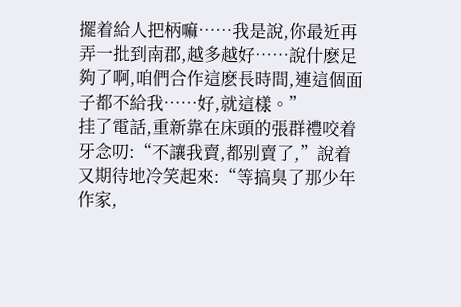擺着給人把柄嘛……我是說,你最近再弄一批到南郡,越多越好……說什麽足夠了啊,咱們合作這麽長時間,連這個面子都不給我……好,就這樣。”
挂了電話,重新靠在床頭的張群禮咬着牙念叨:“不讓我賣,都别賣了,”說着又期待地冷笑起來:“等搞臭了那少年作家,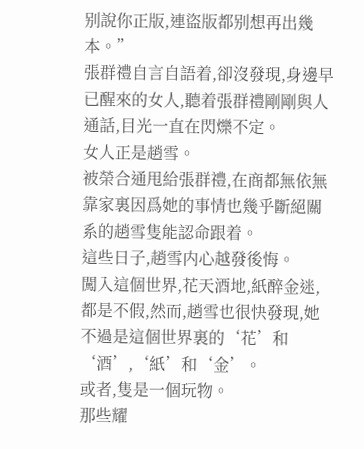别說你正版,連盜版都别想再出幾本。”
張群禮自言自語着,卻沒發現,身邊早已醒來的女人,聽着張群禮剛剛與人通話,目光一直在閃爍不定。
女人正是趙雪。
被榮合通甩給張群禮,在商都無依無靠家裏因爲她的事情也幾乎斷絕關系的趙雪隻能認命跟着。
這些日子,趙雪内心越發後悔。
闖入這個世界,花天酒地,紙醉金迷,都是不假,然而,趙雪也很快發現,她不過是這個世界裏的‘花’和‘酒’,‘紙’和‘金’。
或者,隻是一個玩物。
那些耀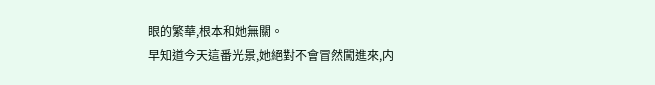眼的繁華,根本和她無關。
早知道今天這番光景,她絕對不會冒然闖進來,内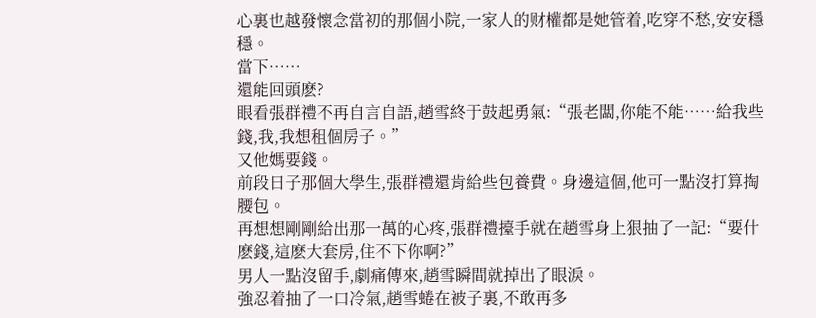心裏也越發懷念當初的那個小院,一家人的财權都是她管着,吃穿不愁,安安穩穩。
當下……
還能回頭麽?
眼看張群禮不再自言自語,趙雪終于鼓起勇氣:“張老闆,你能不能……給我些錢,我,我想租個房子。”
又他媽要錢。
前段日子那個大學生,張群禮還肯給些包養費。身邊這個,他可一點沒打算掏腰包。
再想想剛剛給出那一萬的心疼,張群禮擡手就在趙雪身上狠抽了一記:“要什麽錢,這麽大套房,住不下你啊?”
男人一點沒留手,劇痛傳來,趙雪瞬間就掉出了眼淚。
強忍着抽了一口冷氣,趙雪蜷在被子裏,不敢再多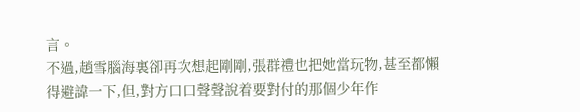言。
不過,趙雪腦海裏卻再次想起剛剛,張群禮也把她當玩物,甚至都懶得避諱一下,但,對方口口聲聲說着要對付的那個少年作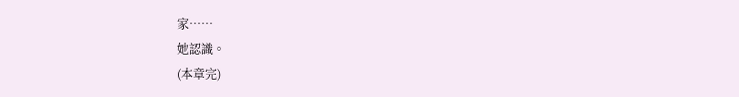家……
她認識。
(本章完)